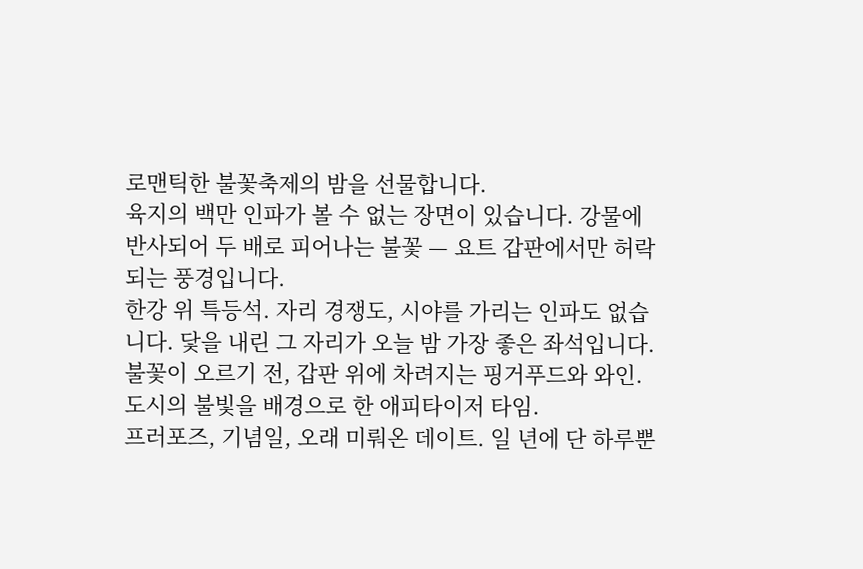로맨틱한 불꽃축제의 밤을 선물합니다.
육지의 백만 인파가 볼 수 없는 장면이 있습니다. 강물에 반사되어 두 배로 피어나는 불꽃 — 요트 갑판에서만 허락되는 풍경입니다.
한강 위 특등석. 자리 경쟁도, 시야를 가리는 인파도 없습니다. 닻을 내린 그 자리가 오늘 밤 가장 좋은 좌석입니다.
불꽃이 오르기 전, 갑판 위에 차려지는 핑거푸드와 와인. 도시의 불빛을 배경으로 한 애피타이저 타임.
프러포즈, 기념일, 오래 미뤄온 데이트. 일 년에 단 하루뿐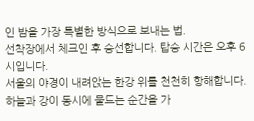인 밤을 가장 특별한 방식으로 보내는 법.
선착장에서 체크인 후 승선합니다. 탑승 시간은 오후 6시입니다.
서울의 야경이 내려앉는 한강 위를 천천히 항해합니다.
하늘과 강이 동시에 물드는 순간을 가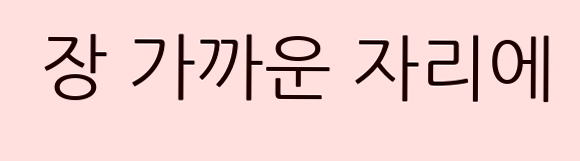장 가까운 자리에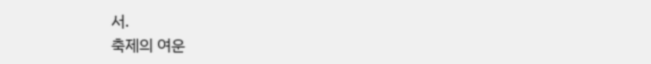서.
축제의 여운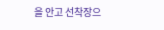을 안고 선착장으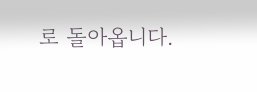로 돌아옵니다.